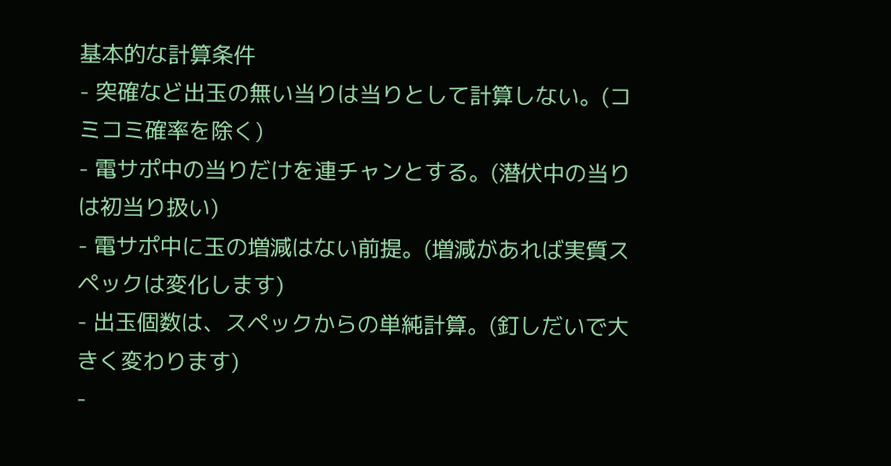基本的な計算条件
- 突確など出玉の無い当りは当りとして計算しない。(コミコミ確率を除く)
- 電サポ中の当りだけを連チャンとする。(潜伏中の当りは初当り扱い)
- 電サポ中に玉の増減はない前提。(増減があれば実質スペックは変化します)
- 出玉個数は、スペックからの単純計算。(釘しだいで大きく変わります)
-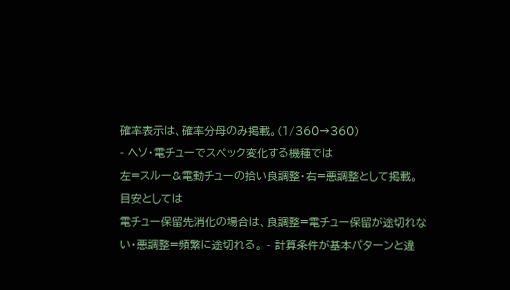確率表示は、確率分母のみ掲載。(1/360→360)
- ヘソ・電チューでスペック変化する機種では
左=スルー&電動チューの拾い良調整・右=悪調整として掲載。
目安としては
電チュー保留先消化の場合は、良調整=電チュー保留が途切れない・悪調整=頻繁に途切れる。 - 計算条件が基本パターンと違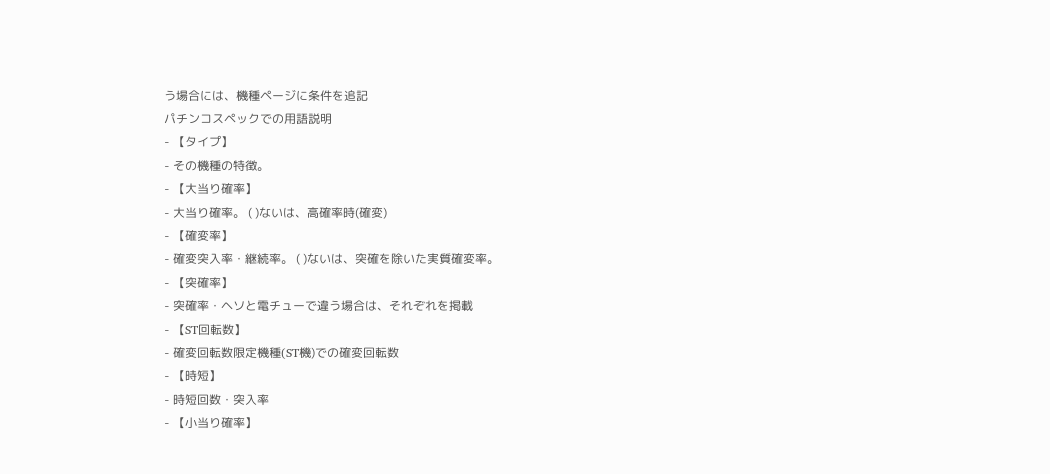う場合には、機種ページに条件を追記
パチンコスペックでの用語説明
- 【タイプ】
- その機種の特徴。
- 【大当り確率】
- 大当り確率。 ( )ないは、高確率時(確変)
- 【確変率】
- 確変突入率・継続率。 ( )ないは、突確を除いた実質確変率。
- 【突確率】
- 突確率・ヘソと電チューで違う場合は、それぞれを掲載
- 【ST回転数】
- 確変回転数限定機種(ST機)での確変回転数
- 【時短】
- 時短回数・突入率
- 【小当り確率】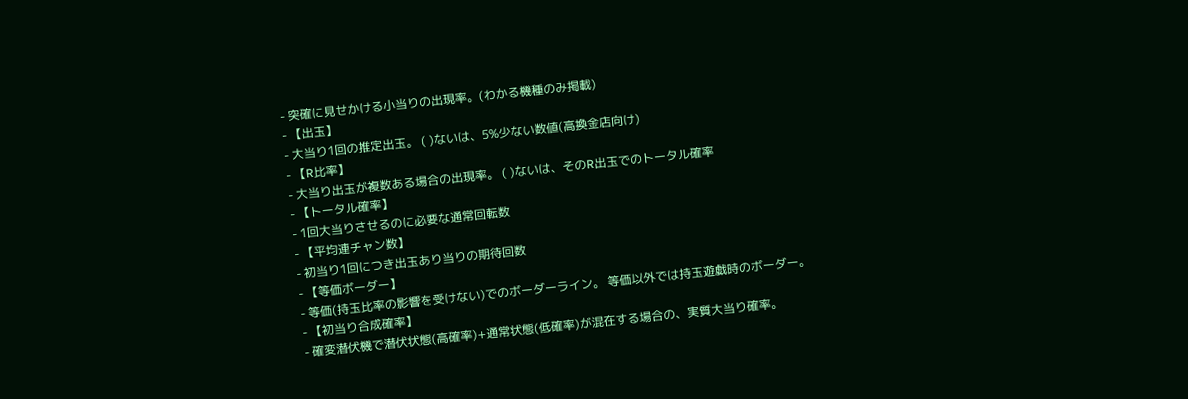- 突確に見せかける小当りの出現率。(わかる機種のみ掲載)
- 【出玉】
- 大当り1回の推定出玉。 ( )ないは、5%少ない数値(高換金店向け)
- 【R比率】
- 大当り出玉が複数ある場合の出現率。 ( )ないは、そのR出玉でのトータル確率
- 【トータル確率】
- 1回大当りさせるのに必要な通常回転数
- 【平均連チャン数】
- 初当り1回につき出玉あり当りの期待回数
- 【等価ボーダー】
- 等価(持玉比率の影響を受けない)でのボーダーライン。 等価以外では持玉遊戯時のボーダー。
- 【初当り合成確率】
- 確変潜伏機で潜伏状態(高確率)+通常状態(低確率)が混在する場合の、実質大当り確率。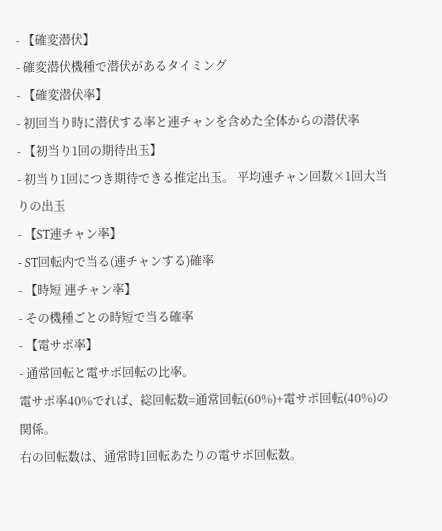- 【確変潜伏】
- 確変潜伏機種で潜伏があるタイミング
- 【確変潜伏率】
- 初回当り時に潜伏する率と連チャンを含めた全体からの潜伏率
- 【初当り1回の期待出玉】
- 初当り1回につき期待できる推定出玉。 平均連チャン回数×1回大当りの出玉
- 【ST連チャン率】
- ST回転内で当る(連チャンする)確率
- 【時短 連チャン率】
- その機種ごとの時短で当る確率
- 【電サポ率】
- 通常回転と電サポ回転の比率。
電サポ率40%でれば、総回転数=通常回転(60%)+電サポ回転(40%)の関係。
右の回転数は、通常時1回転あたりの電サポ回転数。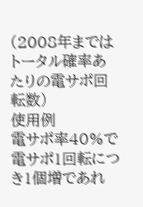(2008年まではトータル確率あたりの電サポ回転数)
使用例
電サポ率40%で電サポ1回転につき1個増であれ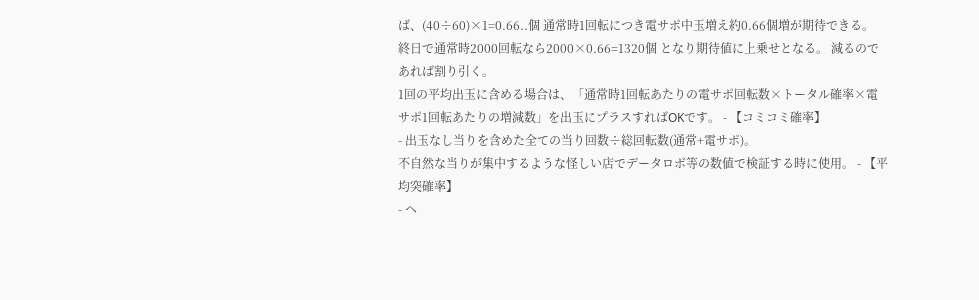ば、(40÷60)×1=0.66..個 通常時1回転につき電サポ中玉増え約0.66個増が期待できる。 終日で通常時2000回転なら2000×0.66=1320個 となり期待値に上乗せとなる。 減るのであれば割り引く。
1回の平均出玉に含める場合は、「通常時1回転あたりの電サポ回転数×トータル確率×電サポ1回転あたりの増減数」を出玉にプラスすればOKです。 - 【コミコミ確率】
- 出玉なし当りを含めた全ての当り回数÷総回転数(通常+電サポ)。
不自然な当りが集中するような怪しい店でデータロボ等の数値で検証する時に使用。 - 【平均突確率】
- ヘ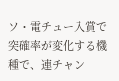ソ・電チュー入賞で突確率が変化する機種で、連チャン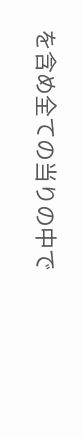を含め全ての当りの中で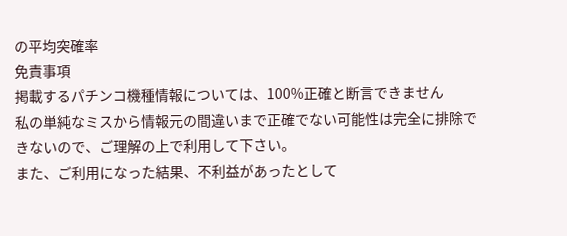の平均突確率
免責事項
掲載するパチンコ機種情報については、100%正確と断言できません
私の単純なミスから情報元の間違いまで正確でない可能性は完全に排除できないので、ご理解の上で利用して下さい。
また、ご利用になった結果、不利益があったとして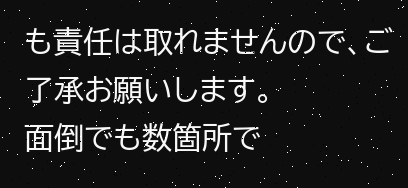も責任は取れませんので、ご了承お願いします。
面倒でも数箇所で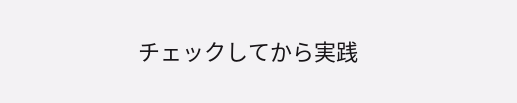チェックしてから実践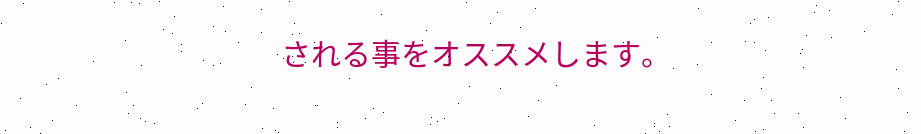される事をオススメします。